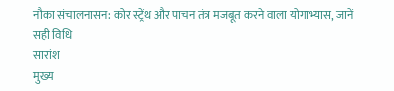नौका संचालनासन: कोर स्ट्रेंथ और पाचन तंत्र मजबूत करने वाला योगाभ्यास, जानें सही विधि
सारांश
मुख्य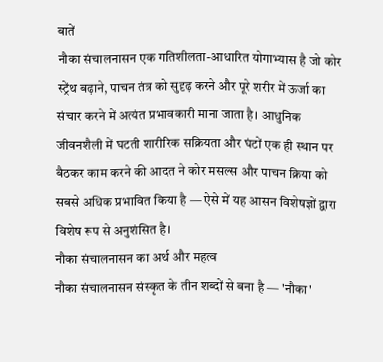बातें
नौका संचालनासन एक गतिशीलता-आधारित योगाभ्यास है जो कोर स्ट्रेंथ बढ़ाने, पाचन तंत्र को सुदृढ़ करने और पूरे शरीर में ऊर्जा का संचार करने में अत्यंत प्रभावकारी माना जाता है। आधुनिक जीवनशैली में घटती शारीरिक सक्रियता और घंटों एक ही स्थान पर बैठकर काम करने की आदत ने कोर मसल्स और पाचन क्रिया को सबसे अधिक प्रभावित किया है — ऐसे में यह आसन विशेषज्ञों द्वारा विशेष रूप से अनुशंसित है।
नौका संचालनासन का अर्थ और महत्व
नौका संचालनासन संस्कृत के तीन शब्दों से बना है — 'नौका'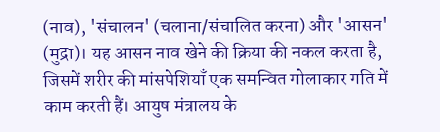(नाव), 'संचालन' (चलाना/संचालित करना) और 'आसन' (मुद्रा)। यह आसन नाव खेने की क्रिया की नकल करता है, जिसमें शरीर की मांसपेशियाँ एक समन्वित गोलाकार गति में काम करती हैं। आयुष मंत्रालय के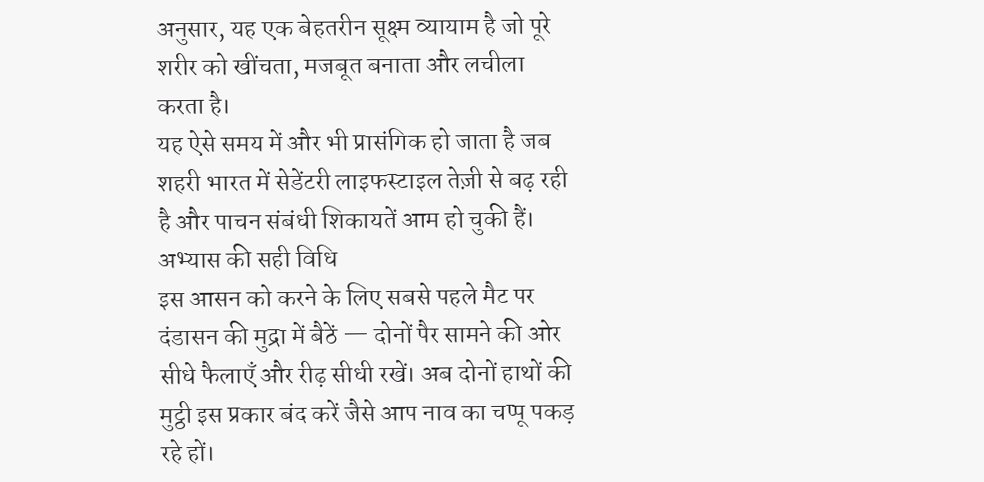अनुसार, यह एक बेहतरीन सूक्ष्म व्यायाम है जो पूरे शरीर को खींचता, मजबूत बनाता और लचीला करता है।
यह ऐसे समय में और भी प्रासंगिक हो जाता है जब शहरी भारत में सेडेंटरी लाइफस्टाइल तेज़ी से बढ़ रही है और पाचन संबंधी शिकायतें आम हो चुकी हैं।
अभ्यास की सही विधि
इस आसन को करने के लिए सबसे पहले मैट पर दंडासन की मुद्रा में बैठें — दोनों पैर सामने की ओर सीधे फैलाएँ और रीढ़ सीधी रखें। अब दोनों हाथों की मुट्ठी इस प्रकार बंद करें जैसे आप नाव का चप्पू पकड़ रहे हों।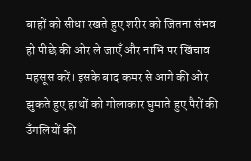बाहों को सीधा रखते हुए शरीर को जितना संभव हो पीछे की ओर ले जाएँ और नाभि पर खिंचाव महसूस करें। इसके बाद कमर से आगे की ओर झुकते हुए हाथों को गोलाकार घुमाते हुए पैरों की उँगलियों की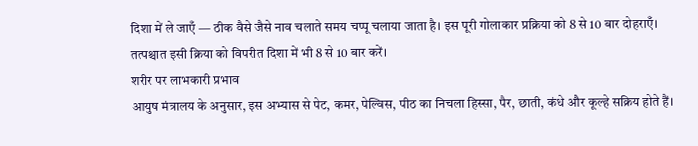दिशा में ले जाएँ — ठीक वैसे जैसे नाव चलाते समय चप्पू चलाया जाता है। इस पूरी गोलाकार प्रक्रिया को 8 से 10 बार दोहराएँ। तत्पश्चात इसी क्रिया को विपरीत दिशा में भी 8 से 10 बार करें।
शरीर पर लाभकारी प्रभाव
आयुष मंत्रालय के अनुसार, इस अभ्यास से पेट, कमर, पेल्विस, पीठ का निचला हिस्सा, पैर, छाती, कंधे और कूल्हे सक्रिय होते हैं।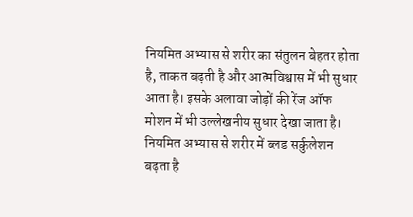नियमित अभ्यास से शरीर का संतुलन बेहतर होता है, ताकत बढ़ती है और आत्मविश्वास में भी सुधार आता है। इसके अलावा जोड़ों की रेंज ऑफ मोशन में भी उल्लेखनीय सुधार देखा जाता है।
नियमित अभ्यास से शरीर में ब्लड सर्कुलेशन बढ़ता है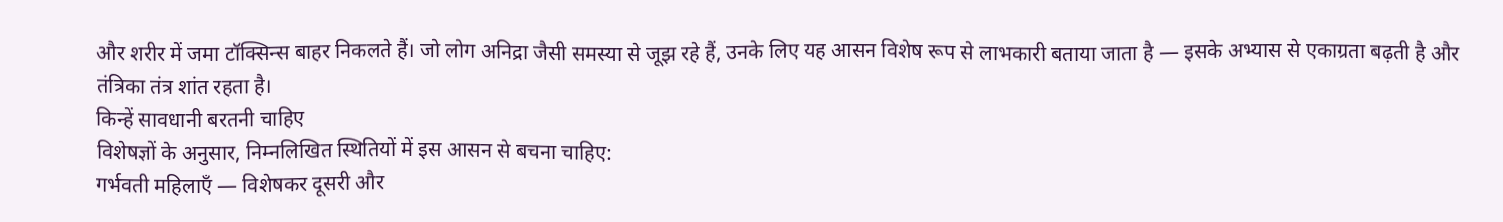और शरीर में जमा टॉक्सिन्स बाहर निकलते हैं। जो लोग अनिद्रा जैसी समस्या से जूझ रहे हैं, उनके लिए यह आसन विशेष रूप से लाभकारी बताया जाता है — इसके अभ्यास से एकाग्रता बढ़ती है और तंत्रिका तंत्र शांत रहता है।
किन्हें सावधानी बरतनी चाहिए
विशेषज्ञों के अनुसार, निम्नलिखित स्थितियों में इस आसन से बचना चाहिए:
गर्भवती महिलाएँ — विशेषकर दूसरी और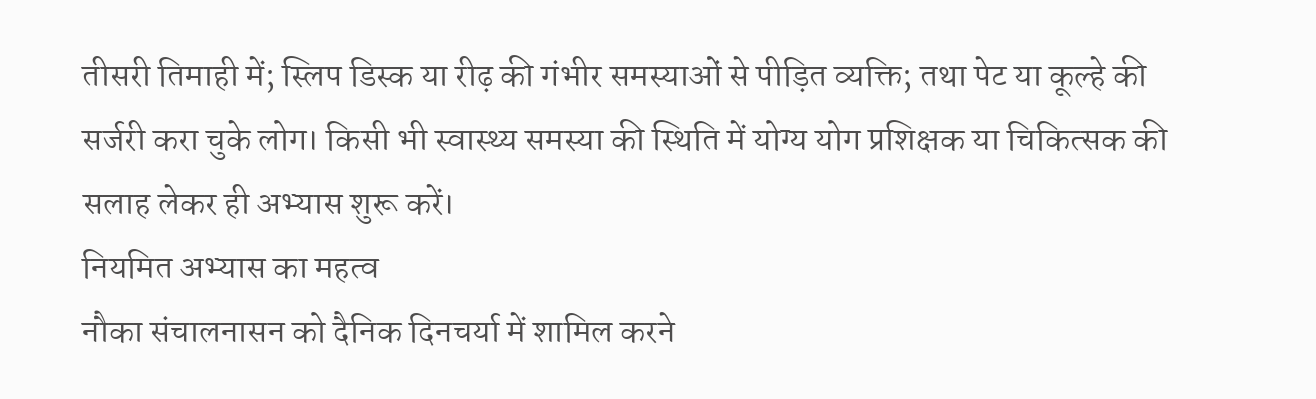तीसरी तिमाही में; स्लिप डिस्क या रीढ़ की गंभीर समस्याओं से पीड़ित व्यक्ति; तथा पेट या कूल्हे की सर्जरी करा चुके लोग। किसी भी स्वास्थ्य समस्या की स्थिति में योग्य योग प्रशिक्षक या चिकित्सक की सलाह लेकर ही अभ्यास शुरू करें।
नियमित अभ्यास का महत्व
नौका संचालनासन को दैनिक दिनचर्या में शामिल करने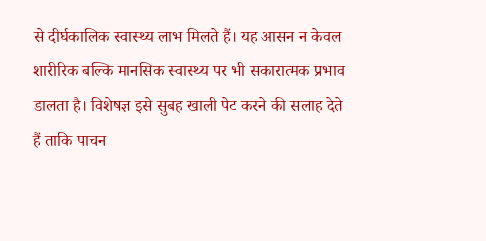से दीर्घकालिक स्वास्थ्य लाभ मिलते हैं। यह आसन न केवल शारीरिक बल्कि मानसिक स्वास्थ्य पर भी सकारात्मक प्रभाव डालता है। विशेषज्ञ इसे सुबह खाली पेट करने की सलाह देते हैं ताकि पाचन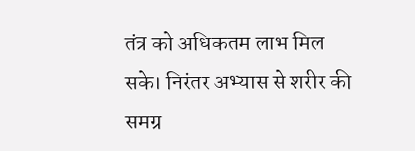तंत्र को अधिकतम लाभ मिल सके। निरंतर अभ्यास से शरीर की समग्र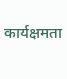कार्यक्षमता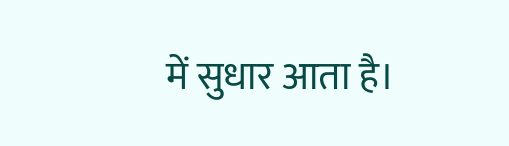में सुधार आता है।